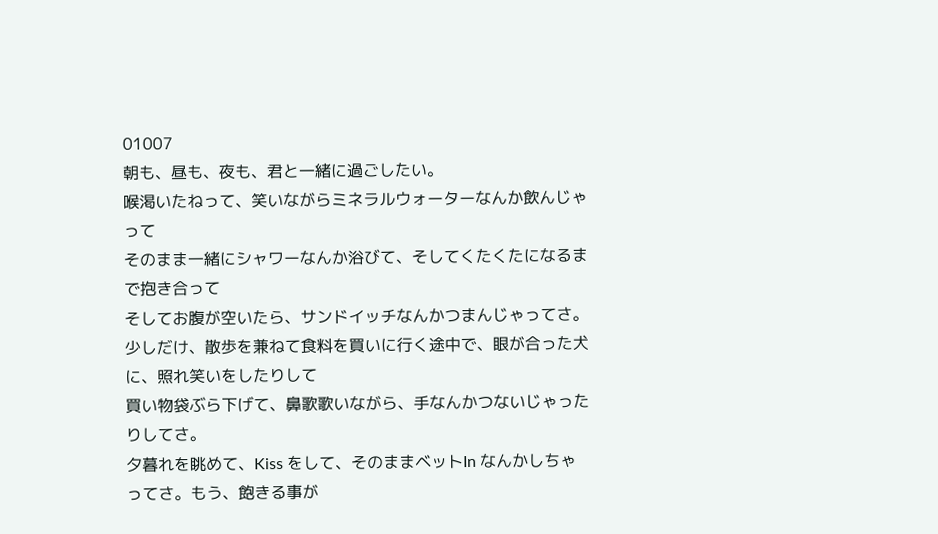01007
朝も、昼も、夜も、君と一緒に過ごしたい。
喉渇いたねって、笑いながらミネラルウォーターなんか飲んじゃって
そのまま一緒にシャワーなんか浴びて、そしてくたくたになるまで抱き合って
そしてお腹が空いたら、サンドイッチなんかつまんじゃってさ。
少しだけ、散歩を兼ねて食料を買いに行く途中で、眼が合った犬に、照れ笑いをしたりして
買い物袋ぶら下げて、鼻歌歌いながら、手なんかつないじゃったりしてさ。
夕暮れを眺めて、Kiss をして、そのままベットIn なんかしちゃってさ。もう、飽きる事が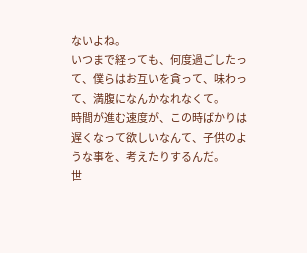ないよね。
いつまで経っても、何度過ごしたって、僕らはお互いを貪って、味わって、満腹になんかなれなくて。
時間が進む速度が、この時ばかりは遅くなって欲しいなんて、子供のような事を、考えたりするんだ。
世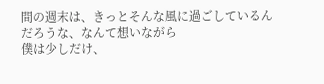間の週末は、きっとそんな風に過ごしているんだろうな、なんて想いながら
僕は少しだけ、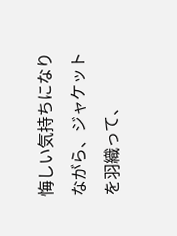悔しい気持ちになりながら、ジャケットを羽織って、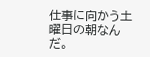仕事に向かう土曜日の朝なんだ。